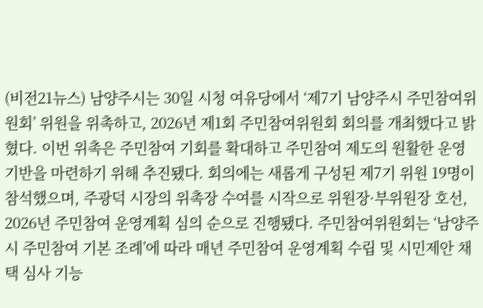(비전21뉴스) 남양주시는 30일 시청 여유당에서 ‘제7기 남양주시 주민참여위원회’ 위원을 위촉하고, 2026년 제1회 주민참여위원회 회의를 개최했다고 밝혔다. 이번 위촉은 주민참여 기회를 확대하고 주민참여 제도의 원활한 운영 기반을 마련하기 위해 추진됐다. 회의에는 새롭게 구성된 제7기 위원 19명이 참석했으며, 주광덕 시장의 위촉장 수여를 시작으로 위원장·부위원장 호선, 2026년 주민참여 운영계획 심의 순으로 진행됐다. 주민참여위원회는 ‘남양주시 주민참여 기본 조례’에 따라 매년 주민참여 운영계획 수립 및 시민제안 채택 심사 기능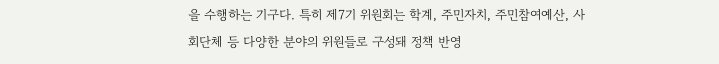을 수행하는 기구다. 특히 제7기 위원회는 학계, 주민자치, 주민참여예산, 사회단체 등 다양한 분야의 위원들로 구성돼 정책 반영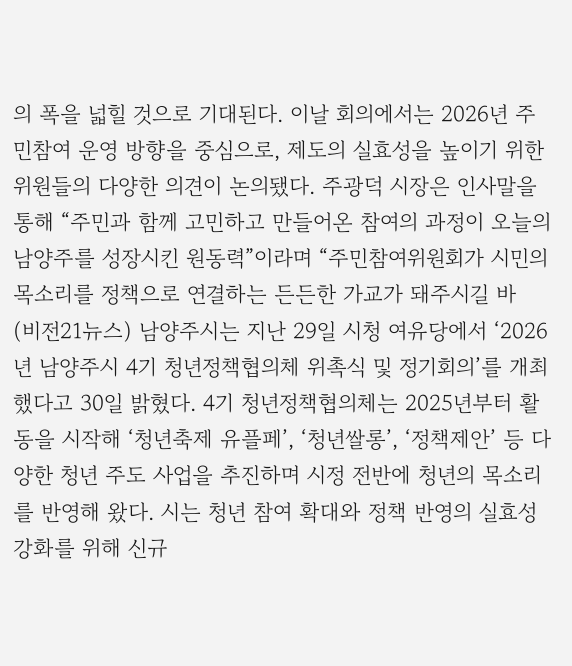의 폭을 넓힐 것으로 기대된다. 이날 회의에서는 2026년 주민참여 운영 방향을 중심으로, 제도의 실효성을 높이기 위한 위원들의 다양한 의견이 논의됐다. 주광덕 시장은 인사말을 통해 “주민과 함께 고민하고 만들어온 참여의 과정이 오늘의 남양주를 성장시킨 원동력”이라며 “주민참여위원회가 시민의 목소리를 정책으로 연결하는 든든한 가교가 돼주시길 바
(비전21뉴스) 남양주시는 지난 29일 시청 여유당에서 ‘2026년 남양주시 4기 청년정책협의체 위촉식 및 정기회의’를 개최했다고 30일 밝혔다. 4기 청년정책협의체는 2025년부터 활동을 시작해 ‘청년축제 유플페’, ‘청년쌀롱’, ‘정책제안’ 등 다양한 청년 주도 사업을 추진하며 시정 전반에 청년의 목소리를 반영해 왔다. 시는 청년 참여 확대와 정책 반영의 실효성 강화를 위해 신규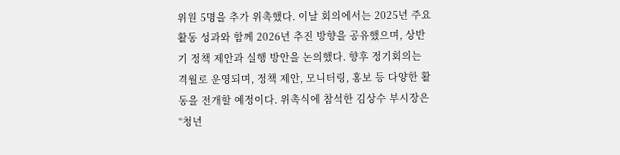위원 5명을 추가 위촉했다. 이날 회의에서는 2025년 주요 활동 성과와 함께 2026년 추진 방향을 공유했으며, 상반기 정책 제안과 실행 방안을 논의했다. 향후 정기회의는 격월로 운영되며, 정책 제안, 모니터링, 홍보 등 다양한 활동을 전개할 예정이다. 위촉식에 참석한 김상수 부시장은 “청년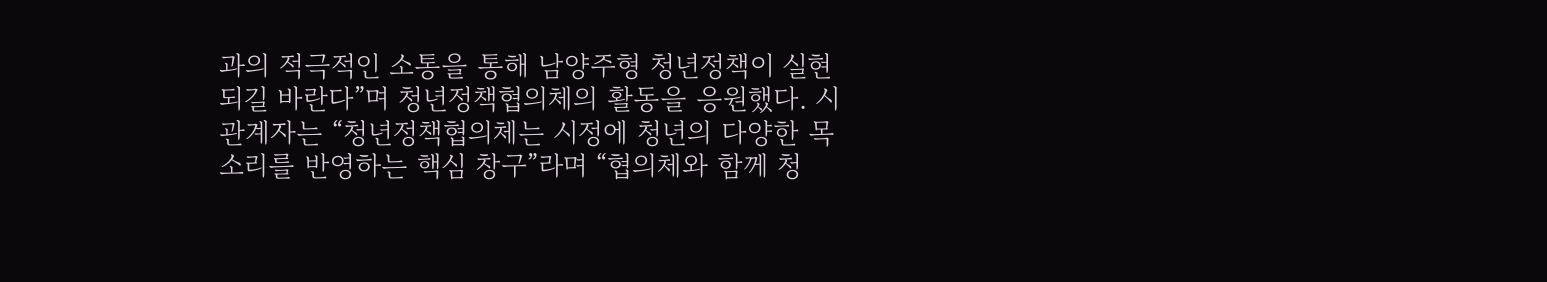과의 적극적인 소통을 통해 남양주형 청년정책이 실현되길 바란다”며 청년정책협의체의 활동을 응원했다. 시 관계자는 “청년정책협의체는 시정에 청년의 다양한 목소리를 반영하는 핵심 창구”라며 “협의체와 함께 청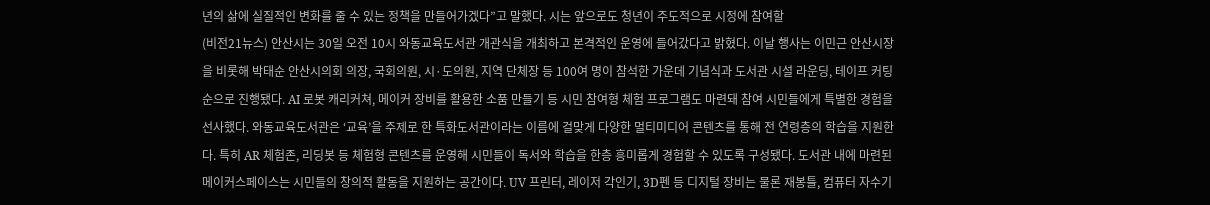년의 삶에 실질적인 변화를 줄 수 있는 정책을 만들어가겠다”고 말했다. 시는 앞으로도 청년이 주도적으로 시정에 참여할
(비전21뉴스) 안산시는 30일 오전 10시 와동교육도서관 개관식을 개최하고 본격적인 운영에 들어갔다고 밝혔다. 이날 행사는 이민근 안산시장을 비롯해 박태순 안산시의회 의장, 국회의원, 시·도의원, 지역 단체장 등 100여 명이 참석한 가운데 기념식과 도서관 시설 라운딩, 테이프 커팅 순으로 진행됐다. AI 로봇 캐리커쳐, 메이커 장비를 활용한 소품 만들기 등 시민 참여형 체험 프로그램도 마련돼 참여 시민들에게 특별한 경험을 선사했다. 와동교육도서관은 ‘교육’을 주제로 한 특화도서관이라는 이름에 걸맞게 다양한 멀티미디어 콘텐츠를 통해 전 연령층의 학습을 지원한다. 특히 AR 체험존, 리딩봇 등 체험형 콘텐츠를 운영해 시민들이 독서와 학습을 한층 흥미롭게 경험할 수 있도록 구성됐다. 도서관 내에 마련된 메이커스페이스는 시민들의 창의적 활동을 지원하는 공간이다. UV 프린터, 레이저 각인기, 3D펜 등 디지털 장비는 물론 재봉틀, 컴퓨터 자수기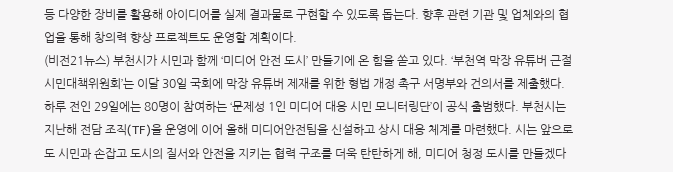등 다양한 장비를 활용해 아이디어를 실제 결과물로 구현할 수 있도록 돕는다. 향후 관련 기관 및 업체와의 협업을 통해 창의력 향상 프로젝트도 운영할 계획이다.
(비전21뉴스) 부천시가 시민과 함께 ‘미디어 안전 도시’ 만들기에 온 힘을 쏟고 있다. ‘부천역 막장 유튜버 근절 시민대책위원회’는 이달 30일 국회에 막장 유튜버 제재를 위한 형법 개정 촉구 서명부와 건의서를 제출했다. 하루 전인 29일에는 80명이 참여하는 ‘문제성 1인 미디어 대응 시민 모니터링단’이 공식 출범했다. 부천시는 지난해 전담 조직(TF)을 운영에 이어 올해 미디어안전팀을 신설하고 상시 대응 체계를 마련했다. 시는 앞으로도 시민과 손잡고 도시의 질서와 안전을 지키는 협력 구조를 더욱 탄탄하게 해, 미디어 청정 도시를 만들겠다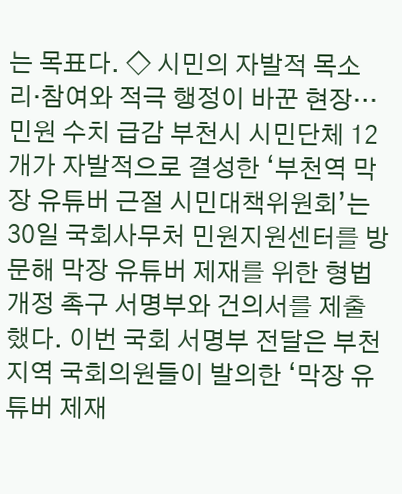는 목표다. ◇ 시민의 자발적 목소리·참여와 적극 행정이 바꾼 현장…민원 수치 급감 부천시 시민단체 12개가 자발적으로 결성한 ‘부천역 막장 유튜버 근절 시민대책위원회’는 30일 국회사무처 민원지원센터를 방문해 막장 유튜버 제재를 위한 형법 개정 촉구 서명부와 건의서를 제출했다. 이번 국회 서명부 전달은 부천 지역 국회의원들이 발의한 ‘막장 유튜버 제재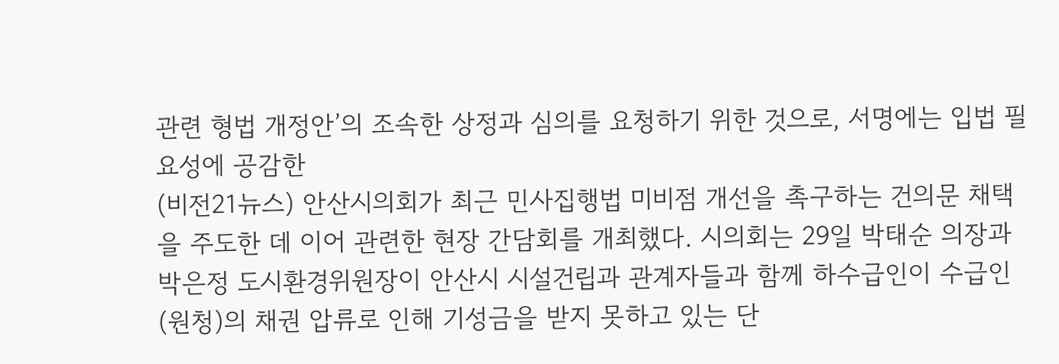관련 형법 개정안’의 조속한 상정과 심의를 요청하기 위한 것으로, 서명에는 입법 필요성에 공감한
(비전21뉴스) 안산시의회가 최근 민사집행법 미비점 개선을 촉구하는 건의문 채택을 주도한 데 이어 관련한 현장 간담회를 개최했다. 시의회는 29일 박태순 의장과 박은정 도시환경위원장이 안산시 시설건립과 관계자들과 함께 하수급인이 수급인(원청)의 채권 압류로 인해 기성금을 받지 못하고 있는 단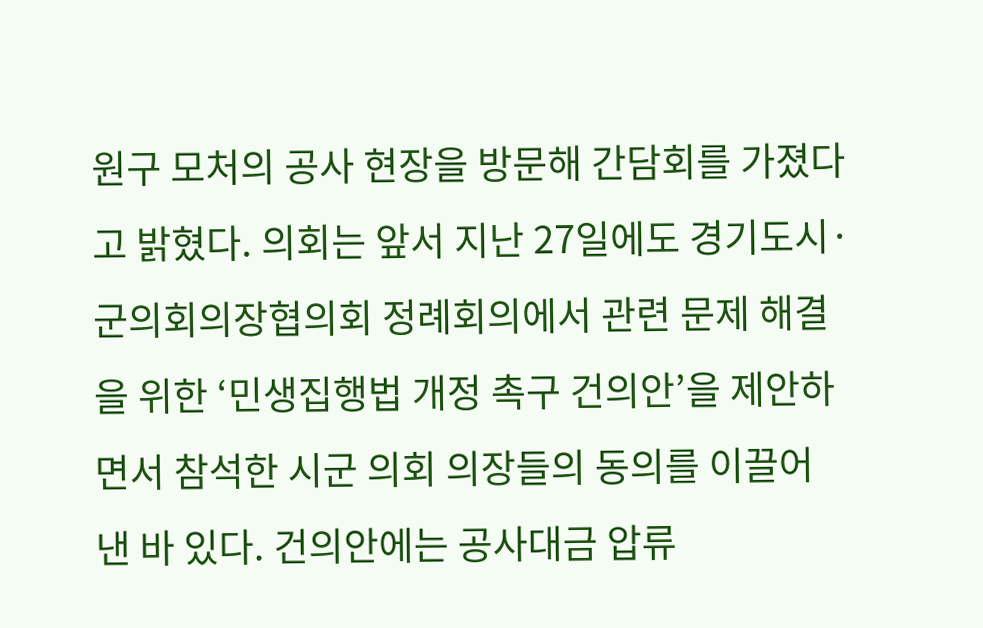원구 모처의 공사 현장을 방문해 간담회를 가졌다고 밝혔다. 의회는 앞서 지난 27일에도 경기도시·군의회의장협의회 정례회의에서 관련 문제 해결을 위한 ‘민생집행법 개정 촉구 건의안’을 제안하면서 참석한 시군 의회 의장들의 동의를 이끌어 낸 바 있다. 건의안에는 공사대금 압류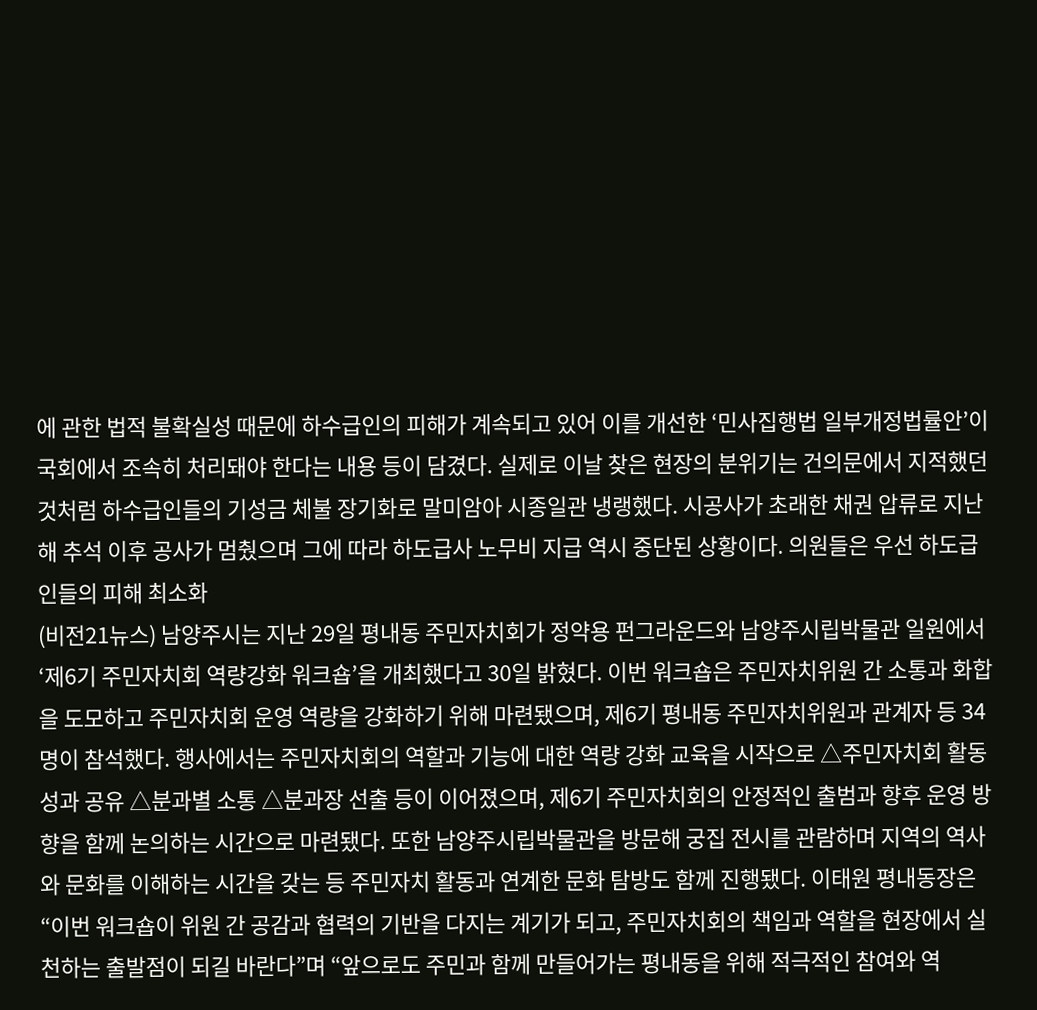에 관한 법적 불확실성 때문에 하수급인의 피해가 계속되고 있어 이를 개선한 ‘민사집행법 일부개정법률안’이 국회에서 조속히 처리돼야 한다는 내용 등이 담겼다. 실제로 이날 찾은 현장의 분위기는 건의문에서 지적했던 것처럼 하수급인들의 기성금 체불 장기화로 말미암아 시종일관 냉랭했다. 시공사가 초래한 채권 압류로 지난해 추석 이후 공사가 멈췄으며 그에 따라 하도급사 노무비 지급 역시 중단된 상황이다. 의원들은 우선 하도급인들의 피해 최소화
(비전21뉴스) 남양주시는 지난 29일 평내동 주민자치회가 정약용 펀그라운드와 남양주시립박물관 일원에서 ‘제6기 주민자치회 역량강화 워크숍’을 개최했다고 30일 밝혔다. 이번 워크숍은 주민자치위원 간 소통과 화합을 도모하고 주민자치회 운영 역량을 강화하기 위해 마련됐으며, 제6기 평내동 주민자치위원과 관계자 등 34명이 참석했다. 행사에서는 주민자치회의 역할과 기능에 대한 역량 강화 교육을 시작으로 △주민자치회 활동 성과 공유 △분과별 소통 △분과장 선출 등이 이어졌으며, 제6기 주민자치회의 안정적인 출범과 향후 운영 방향을 함께 논의하는 시간으로 마련됐다. 또한 남양주시립박물관을 방문해 궁집 전시를 관람하며 지역의 역사와 문화를 이해하는 시간을 갖는 등 주민자치 활동과 연계한 문화 탐방도 함께 진행됐다. 이태원 평내동장은 “이번 워크숍이 위원 간 공감과 협력의 기반을 다지는 계기가 되고, 주민자치회의 책임과 역할을 현장에서 실천하는 출발점이 되길 바란다”며 “앞으로도 주민과 함께 만들어가는 평내동을 위해 적극적인 참여와 역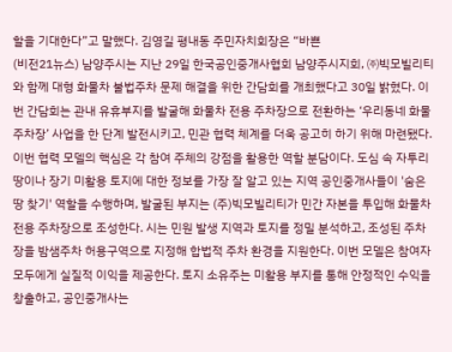할을 기대한다”고 말했다. 김영길 평내동 주민자치회장은 “바쁜
(비전21뉴스) 남양주시는 지난 29일 한국공인중개사협회 남양주시지회, ㈜빅모빌리티와 함께 대형 화물차 불법주차 문제 해결을 위한 간담회를 개최했다고 30일 밝혔다. 이번 간담회는 관내 유휴부지를 발굴해 화물차 전용 주차장으로 전환하는 ‘우리동네 화물주차장’ 사업을 한 단계 발전시키고, 민관 협력 체계를 더욱 공고히 하기 위해 마련됐다. 이번 협력 모델의 핵심은 각 참여 주체의 강점을 활용한 역할 분담이다. 도심 속 자투리 땅이나 장기 미활용 토지에 대한 정보를 가장 잘 알고 있는 지역 공인중개사들이 '숨은 땅 찾기' 역할을 수행하며, 발굴된 부지는 (주)빅모빌리티가 민간 자본을 투입해 화물차 전용 주차장으로 조성한다. 시는 민원 발생 지역과 토지를 정밀 분석하고, 조성된 주차장을 밤샘주차 허용구역으로 지정해 합법적 주차 환경을 지원한다. 이번 모델은 참여자 모두에게 실질적 이익을 제공한다. 토지 소유주는 미활용 부지를 통해 안정적인 수익을 창출하고, 공인중개사는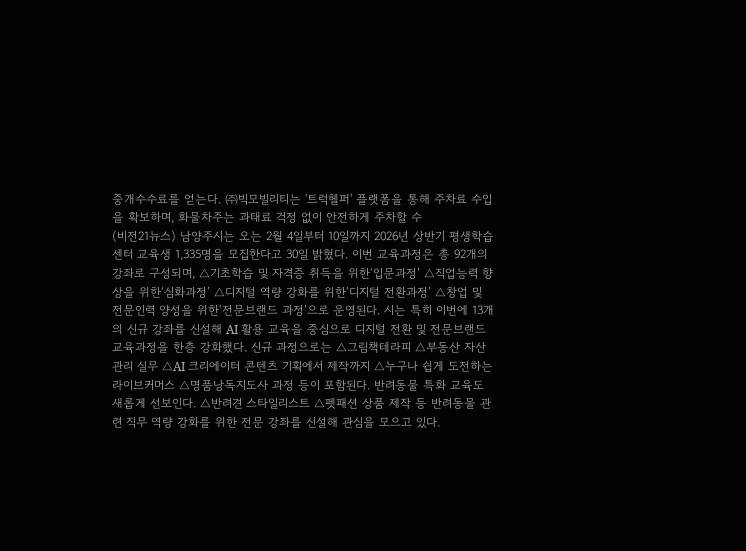중개수수료를 얻는다. ㈜빅모빌리티는 '트럭헬퍼' 플랫폼을 통해 주차료 수입을 확보하며, 화물차주는 과태료 걱정 없이 안전하게 주차할 수
(비전21뉴스) 남양주시는 오는 2월 4일부터 10일까지 2026년 상반기 평생학습센터 교육생 1,335명을 모집한다고 30일 밝혔다. 이번 교육과정은 총 92개의 강좌로 구성되며, △기초학습 및 자격증 취득을 위한‘입문과정’ △직업능력 향상을 위한‘심화과정’ △디지털 역량 강화를 위한‘디지털 전환과정’ △창업 및 전문인력 양성을 위한‘전문브랜드 과정’으로 운영된다. 시는 특히 이번에 13개의 신규 강좌를 신설해 AI 활용 교육을 중심으로 디지털 전환 및 전문브랜드 교육과정을 한층 강화했다. 신규 과정으로는 △그림책테라피 △부동산 자산관리 실무 △AI 크리에이터 콘텐츠 기획에서 제작까지 △누구나 쉽게 도전하는 라이브커머스 △명품낭독지도사 과정 등이 포함된다. 반려동물 특화 교육도 새롭게 선보인다. △반려견 스타일리스트 △펫패션 상품 제작 등 반려동물 관련 직무 역량 강화를 위한 전문 강좌를 신설해 관심을 모으고 있다.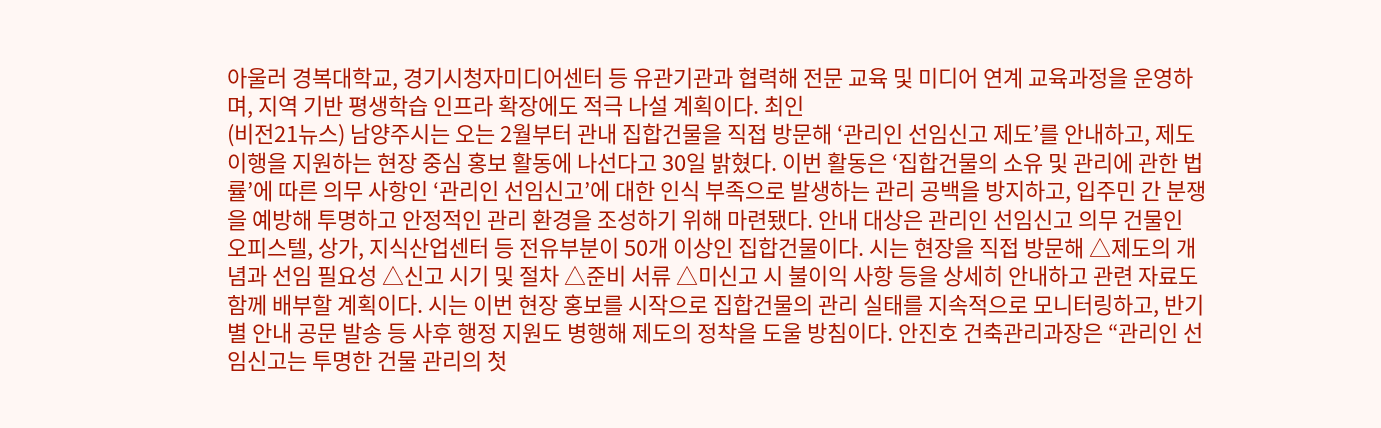아울러 경복대학교, 경기시청자미디어센터 등 유관기관과 협력해 전문 교육 및 미디어 연계 교육과정을 운영하며, 지역 기반 평생학습 인프라 확장에도 적극 나설 계획이다. 최인
(비전21뉴스) 남양주시는 오는 2월부터 관내 집합건물을 직접 방문해 ‘관리인 선임신고 제도’를 안내하고, 제도 이행을 지원하는 현장 중심 홍보 활동에 나선다고 30일 밝혔다. 이번 활동은 ‘집합건물의 소유 및 관리에 관한 법률’에 따른 의무 사항인 ‘관리인 선임신고’에 대한 인식 부족으로 발생하는 관리 공백을 방지하고, 입주민 간 분쟁을 예방해 투명하고 안정적인 관리 환경을 조성하기 위해 마련됐다. 안내 대상은 관리인 선임신고 의무 건물인 오피스텔, 상가, 지식산업센터 등 전유부분이 50개 이상인 집합건물이다. 시는 현장을 직접 방문해 △제도의 개념과 선임 필요성 △신고 시기 및 절차 △준비 서류 △미신고 시 불이익 사항 등을 상세히 안내하고 관련 자료도 함께 배부할 계획이다. 시는 이번 현장 홍보를 시작으로 집합건물의 관리 실태를 지속적으로 모니터링하고, 반기별 안내 공문 발송 등 사후 행정 지원도 병행해 제도의 정착을 도울 방침이다. 안진호 건축관리과장은 “관리인 선임신고는 투명한 건물 관리의 첫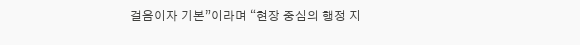걸음이자 기본”이라며 “현장 중심의 행정 지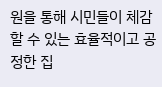원을 통해 시민들이 체감할 수 있는 효율적이고 공정한 집